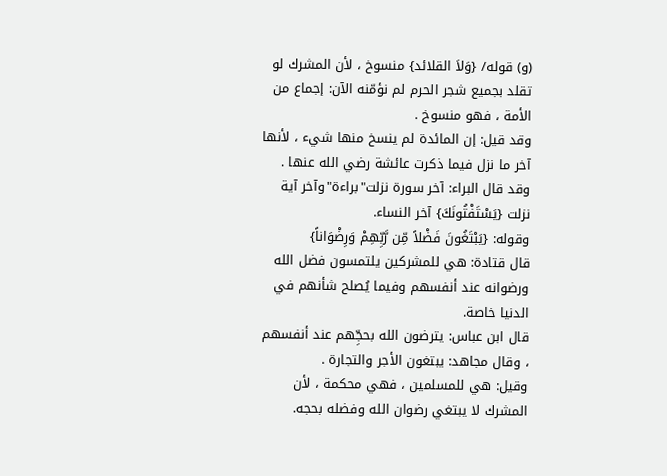(و) قوله/ {وَلاَ القلائد} منسوخ ، لأن المشرك لو تقلد بجميع شجر الحرم لم نؤمّنه الآن: إجماع من الأمة ، فهو منسوخ .
وقد قيل: إن المائدة لم ينسخ منها شيء ، لأنها آخر ما نزل فيما ذكرت عائشة رضي الله عنها . وقد قال البراء: آخر سورة نزلت"براءة"وآخر آية نزلت {يَسْتَفْتُونَكَ} آخر النساء.
وقوله: {يَبْتَغُونَ فَضْلاً مِّن رَّبِّهِمْ وَرِضْوَاناً}
قال قتادة: هي للمشركين يلتمسون فضل الله ورضوانه عند أنفسهم وفيما يُصلح شأنهم في الدنيا خاصة.
قال ابن عباس: يترضون الله بحجِّهم عند أنفسهم ، وقال مجاهد: يبتغون الأجر والتجارة .
وقيل: هي للمسلمين ، فهي محكمة ، لأن المشرك لا يبتغي رضوان الله وفضله بحجه.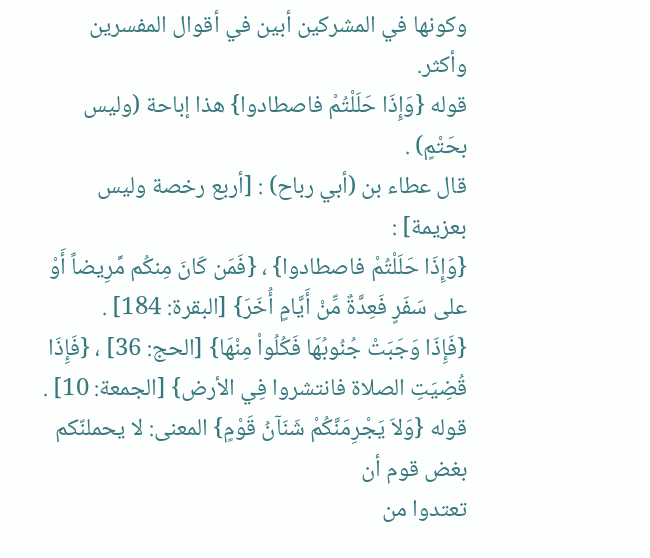وكونها في المشركين أبين في أقوال المفسرين وأكثر.
قوله {وَإِذَا حَلَلْتُمْ فاصطادوا} هذا إباحة (وليس بحَتْمٍ) .
قال عطاء بن (أبي رباح) : [أربع رخصة وليس بعزيمة] :
{وَإِذَا حَلَلْتُمْ فاصطادوا} ، {فَمَن كَانَ مِنكُم مَّرِيضاً أَوْ على سَفَرٍ فَعِدَّةٌ مِّنْ أَيَّامٍ أُخَرَ} [البقرة: 184] .
{فَإِذَا وَجَبَتْ جُنُوبُهَا فَكُلُواْ مِنْهَا} [الحج: 36] ، {فَإِذَا قُضِيَتِ الصلاة فانتشروا فِي الأرض} [الجمعة: 10] .
قوله {وَلاَ يَجْرِمَنَّكُمْ شَنَآنُ قَوْمٍ} المعنى: لا يحملنّكم بغض قوم أن
تعتدوا من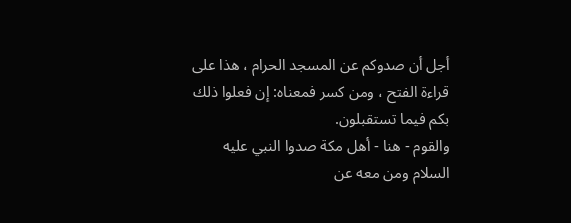أجل أن صدوكم عن المسجد الحرام ، هذا على قراءة الفتح ، ومن كسر فمعناه: إن فعلوا ذلك بكم فيما تستقبلون.
والقوم - هنا - أهل مكة صدوا النبي عليه السلام ومن معه عن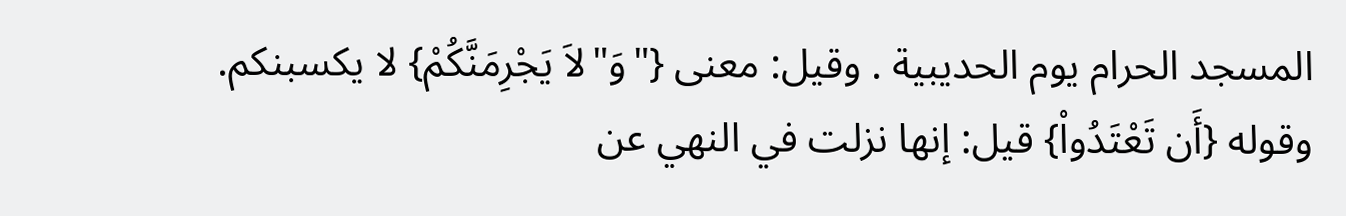المسجد الحرام يوم الحديبية . وقيل: معنى {"وَ"لاَ يَجْرِمَنَّكُمْ} لا يكسبنكم.
وقوله {أَن تَعْتَدُواْ} قيل: إنها نزلت في النهي عن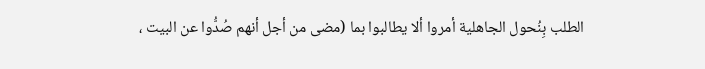الطلب بِنُحول الجاهلية أمروا ألا يطالبوا بما (مضى من أجل أنهم صُدُّوا عن البيت ،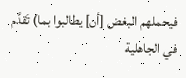فيحملهم البغض [أن] يطالبوا بما) تَقدَّم في الجاهلية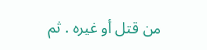من قتل أو غيره . ثم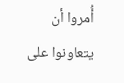أُمروا أن يتعاونوا على